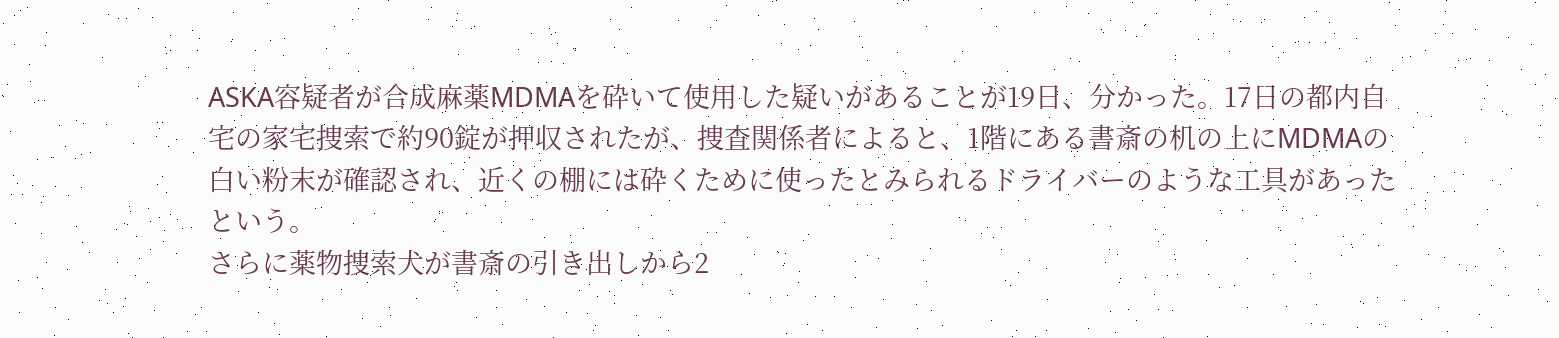ASKA容疑者が合成麻薬MDMAを砕いて使用した疑いがあることが19日、分かった。17日の都内自宅の家宅捜索で約90錠が押収されたが、捜査関係者によると、1階にある書斎の机の上にMDMAの白い粉末が確認され、近くの棚には砕くために使ったとみられるドライバーのような工具があったという。
さらに薬物捜索犬が書斎の引き出しから2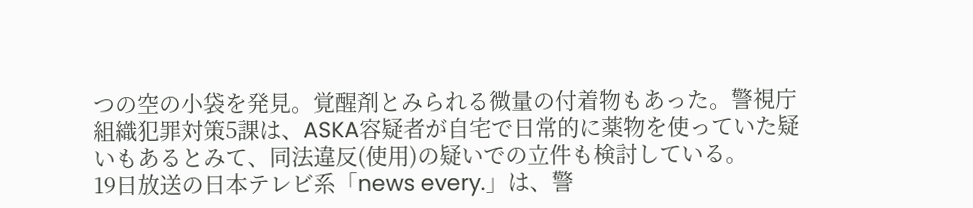つの空の小袋を発見。覚醒剤とみられる微量の付着物もあった。警視庁組織犯罪対策5課は、ASKA容疑者が自宅で日常的に薬物を使っていた疑いもあるとみて、同法違反(使用)の疑いでの立件も検討している。
19日放送の日本テレビ系「news every.」は、警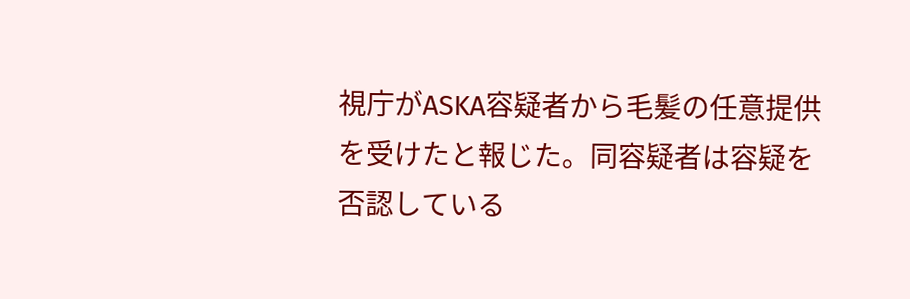視庁がASKA容疑者から毛髪の任意提供を受けたと報じた。同容疑者は容疑を否認している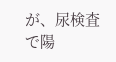が、尿検査で陽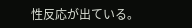性反応が出ている。